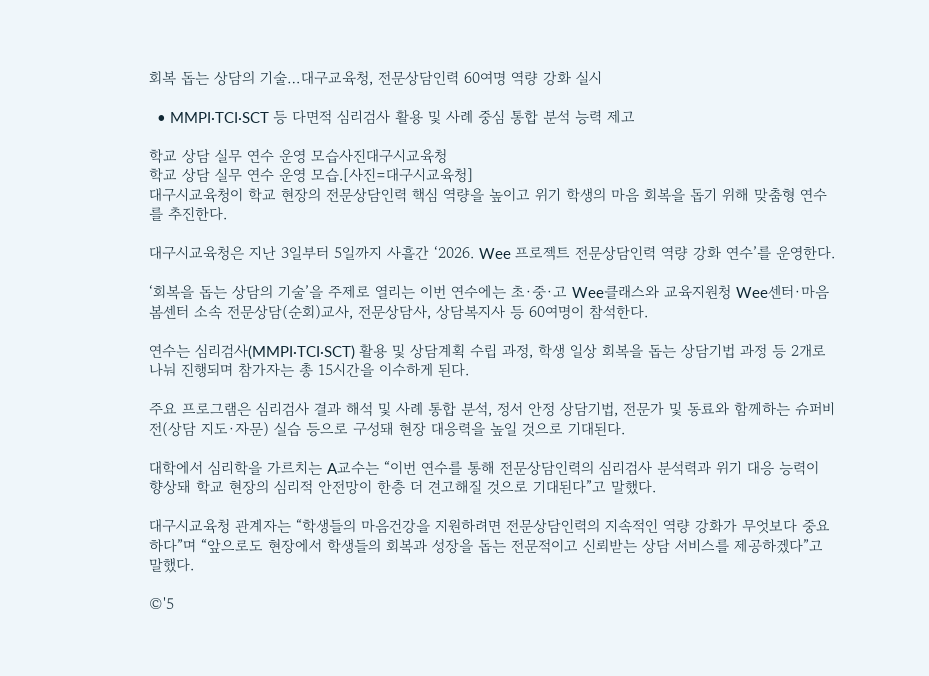회복 돕는 상담의 기술…대구교육청, 전문상담인력 60여명 역량 강화 실시

  • MMPI·TCI·SCT 등 다면적 심리검사 활용 및 사례 중심 통합 분석 능력 제고

학교 상담 실무 연수 운영 모습사진대구시교육청
학교 상담 실무 연수 운영 모습.[사진=대구시교육청]
대구시교육청이 학교 현장의 전문상담인력 핵심 역량을 높이고 위기 학생의 마음 회복을 돕기 위해 맞춤형 연수를 추진한다.

대구시교육청은 지난 3일부터 5일까지 사흘간 ‘2026. Wee 프로젝트 전문상담인력 역량 강화 연수’를 운영한다.

‘회복을 돕는 상담의 기술’을 주제로 열리는 이번 연수에는 초·중·고 Wee클래스와 교육지원청 Wee센터·마음봄센터 소속 전문상담(순회)교사, 전문상담사, 상담복지사 등 60여명이 참석한다.

연수는 심리검사(MMPI·TCI·SCT) 활용 및 상담계획 수립 과정, 학생 일상 회복을 돕는 상담기법 과정 등 2개로 나눠 진행되며 참가자는 총 15시간을 이수하게 된다.

주요 프로그램은 심리검사 결과 해석 및 사례 통합 분석, 정서 안정 상담기법, 전문가 및 동료와 함께하는 슈퍼비전(상담 지도·자문) 실습 등으로 구성돼 현장 대응력을 높일 것으로 기대된다.

대학에서 심리학을 가르치는 A교수는 “이번 연수를 통해 전문상담인력의 심리검사 분석력과 위기 대응 능력이 향상돼 학교 현장의 심리적 안전망이 한층 더 견고해질 것으로 기대된다”고 말했다.

대구시교육청 관계자는 “학생들의 마음건강을 지원하려면 전문상담인력의 지속적인 역량 강화가 무엇보다 중요하다”며 “앞으로도 현장에서 학생들의 회복과 성장을 돕는 전문적이고 신뢰받는 상담 서비스를 제공하겠다”고 말했다.

©'5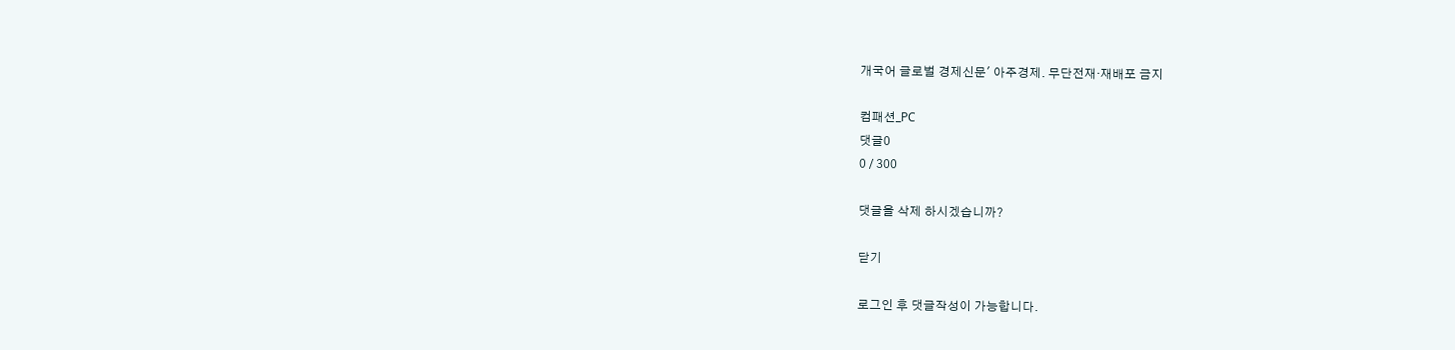개국어 글로벌 경제신문' 아주경제. 무단전재·재배포 금지

컴패션_PC
댓글0
0 / 300

댓글을 삭제 하시겠습니까?

닫기

로그인 후 댓글작성이 가능합니다.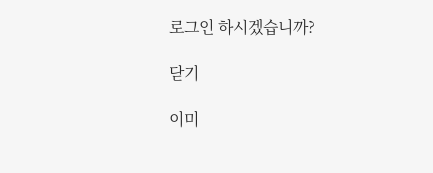로그인 하시겠습니까?

닫기

이미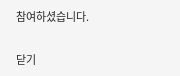참여하셨습니다.

닫기